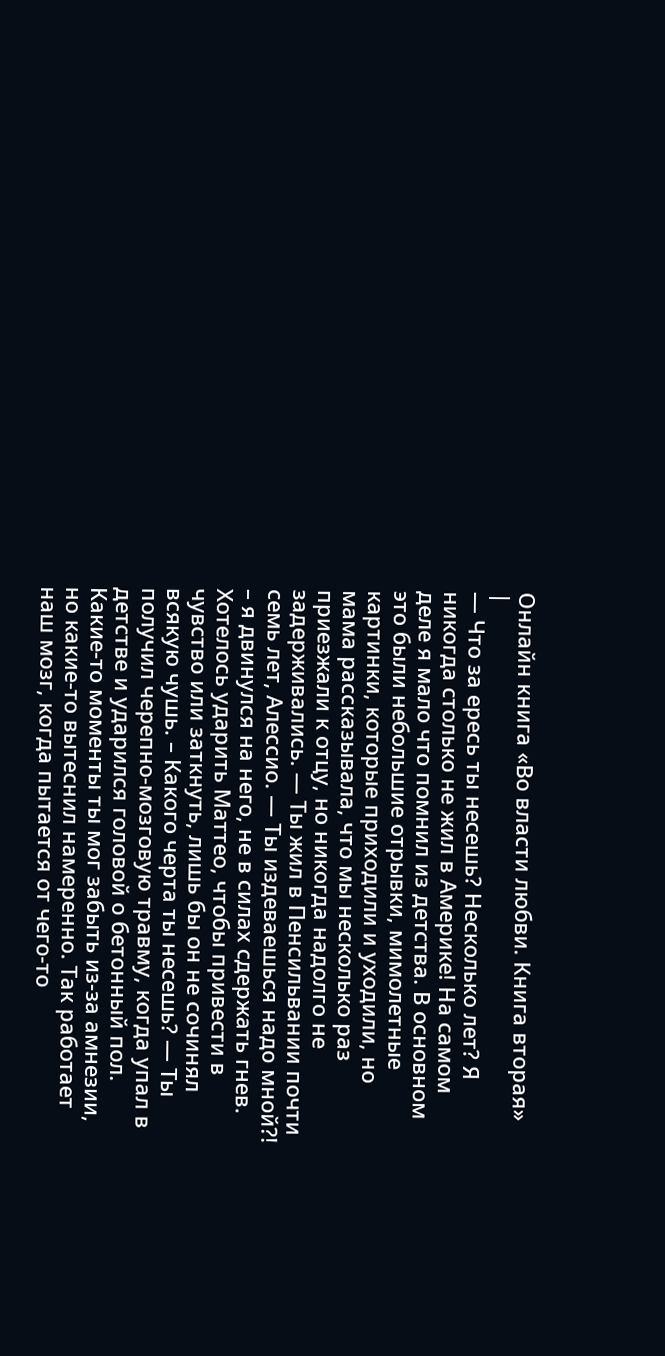Онлайн книга «Во власти любви. Книга вторая»
|
— Что за ересь ты несешь? Несколько лет? Я никогда столько не жил в Америке! На самом деле я мало что помнил из детства. В основном это были небольшие отрывки, мимолетные картинки, которые приходили и уходили, но мама рассказывала, что мы несколько раз приезжали к отцу, но никогда надолго не задерживались. — Ты жил в Пенсильвании почти семь лет, Алессио. — Ты издеваешься надо мной?! – я двинулся на него, не в силах сдержать гнев. Хотелось ударить Маттео, чтобы привести в чувство или заткнуть, лишь бы он не сочинял всякую чушь. – Какого черта ты несешь? — Ты получил черепно-мозговую травму, когда упал в детстве и ударился головой о бетонный пол. Какие-то моменты ты мог забыть из-за амнезии, но какие-то вытеснил намеренно. Так работает наш мозг, когда пытается от чего-то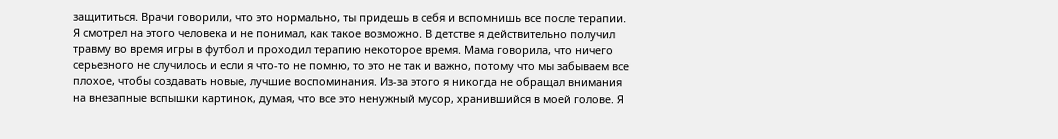защититься. Врачи говорили, что это нормально, ты придешь в себя и вспомнишь все после терапии. Я смотрел на этого человека и не понимал, как такое возможно. В детстве я действительно получил травму во время игры в футбол и проходил терапию некоторое время. Мама говорила, что ничего серьезного не случилось и если я что-то не помню, то это не так и важно, потому что мы забываем все плохое, чтобы создавать новые, лучшие воспоминания. Из-за этого я никогда не обращал внимания на внезапные вспышки картинок, думая, что все это ненужный мусор, хранившийся в моей голове. Я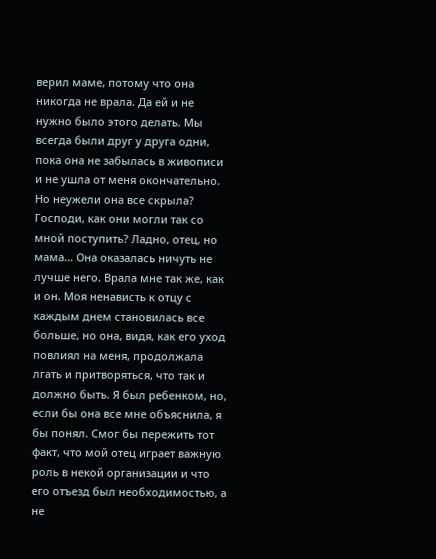верил маме, потому что она никогда не врала. Да ей и не нужно было этого делать. Мы всегда были друг у друга одни, пока она не забылась в живописи и не ушла от меня окончательно. Но неужели она все скрыла? Господи, как они могли так со мной поступить? Ладно, отец, но мама… Она оказалась ничуть не лучше него. Врала мне так же, как и он. Моя ненависть к отцу с каждым днем становилась все больше, но она, видя, как его уход повлиял на меня, продолжала лгать и притворяться, что так и должно быть. Я был ребенком, но, если бы она все мне объяснила, я бы понял. Смог бы пережить тот факт, что мой отец играет важную роль в некой организации и что его отъезд был необходимостью, а не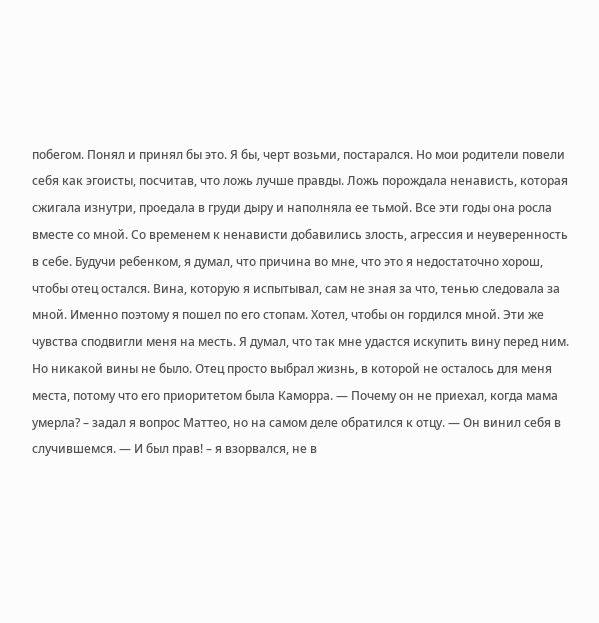побегом. Понял и принял бы это. Я бы, черт возьми, постарался. Но мои родители повели себя как эгоисты, посчитав, что ложь лучше правды. Ложь порождала ненависть, которая сжигала изнутри, проедала в груди дыру и наполняла ее тьмой. Все эти годы она росла вместе со мной. Со временем к ненависти добавились злость, агрессия и неуверенность в себе. Будучи ребенком, я думал, что причина во мне, что это я недостаточно хорош, чтобы отец остался. Вина, которую я испытывал, сам не зная за что, тенью следовала за мной. Именно поэтому я пошел по его стопам. Хотел, чтобы он гордился мной. Эти же чувства сподвигли меня на месть. Я думал, что так мне удастся искупить вину перед ним. Но никакой вины не было. Отец просто выбрал жизнь, в которой не осталось для меня места, потому что его приоритетом была Каморра. — Почему он не приехал, когда мама умерла? – задал я вопрос Маттео, но на самом деле обратился к отцу. — Он винил себя в случившемся. — И был прав! – я взорвался, не в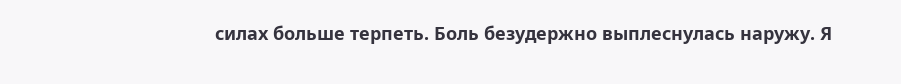силах больше терпеть. Боль безудержно выплеснулась наружу. Я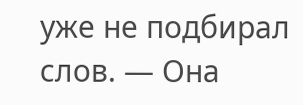уже не подбирал слов. — Она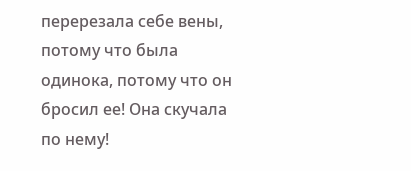перерезала себе вены, потому что была одинока, потому что он бросил ее! Она скучала по нему!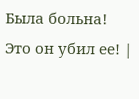Была больна! Это он убил ее! |